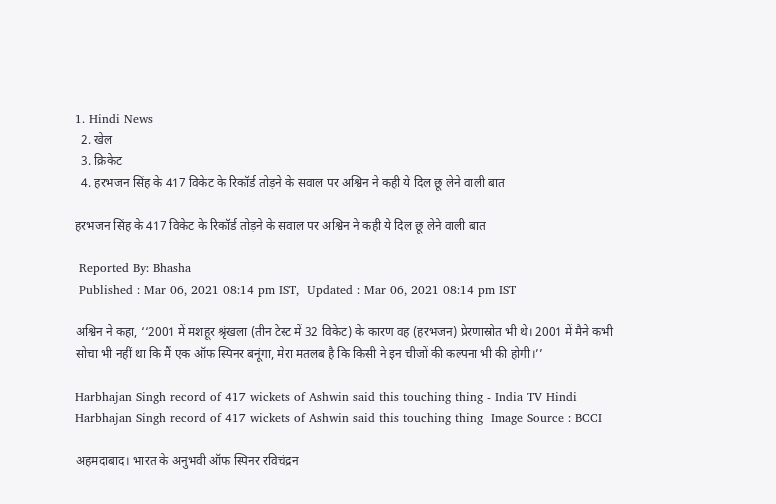1. Hindi News
  2. खेल
  3. क्रिकेट
  4. हरभजन सिंह के 417 विकेट के रिकॉर्ड तोड़ने के सवाल पर अश्विन ने कही ये दिल छू लेने वाली बात

हरभजन सिंह के 417 विकेट के रिकॉर्ड तोड़ने के सवाल पर अश्विन ने कही ये दिल छू लेने वाली बात

 Reported By: Bhasha
 Published : Mar 06, 2021 08:14 pm IST,  Updated : Mar 06, 2021 08:14 pm IST

अश्विन ने कहा, ‘‘2001 में मशहूर श्रृंखला (तीन टेस्ट में 32 विकेट) के कारण वह (हरभजन) प्रेरणास्रोत भी थे। 2001 में मैने कभी सोचा भी नहीं था कि मैं एक ऑफ स्पिनर बनूंगा, मेरा मतलब है कि किसी ने इन चीजों की कल्पना भी की होगी।’’

Harbhajan Singh record of 417 wickets of Ashwin said this touching thing - India TV Hindi
Harbhajan Singh record of 417 wickets of Ashwin said this touching thing  Image Source : BCCI

अहमदाबाद। भारत के अनुभवी ऑफ स्पिनर रविचंद्रन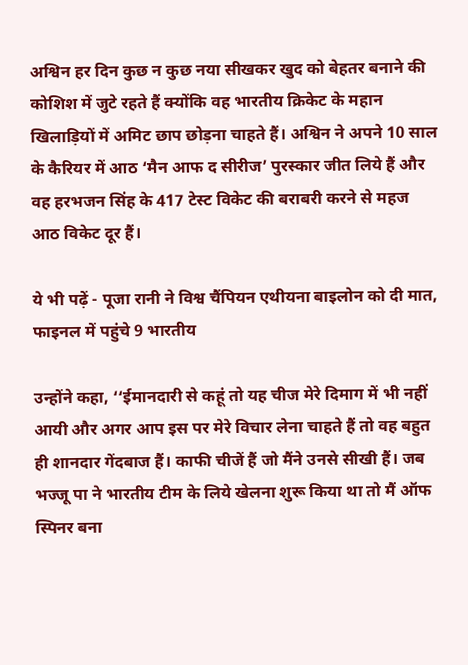अश्विन हर दिन कुछ न कुछ नया सीखकर खुद को बेहतर बनाने की कोशिश में जुटे रहते हैं क्योंकि वह भारतीय क्रिकेट के महान खिलाड़ियों में अमिट छाप छोड़ना चाहते हैं। अश्विन ने अपने 10 साल के कैरियर में आठ ‘मैन आफ द सीरीज’ पुरस्कार जीत लिये हैं और वह हरभजन सिंह के 417 टेस्ट विकेट की बराबरी करने से महज आठ विकेट दूर हैं।

ये भी पढ़ें - पूजा रानी ने विश्व चैंपियन एथीयना बाइलोन को दी मात, फाइनल में पहुंचे 9 भारतीय

उन्होंने कहा, ‘‘ईमानदारी से कहूं तो यह चीज मेरे दिमाग में भी नहीं आयी और अगर आप इस पर मेरे विचार लेना चाहते हैं तो वह बहुत ही शानदार गेंदबाज हैं। काफी चीजें हैं जो मैंने उनसे सीखी हैं। जब भज्जू पा ने भारतीय टीम के लिये खेलना शुरू किया था तो मैं ऑफ स्पिनर बना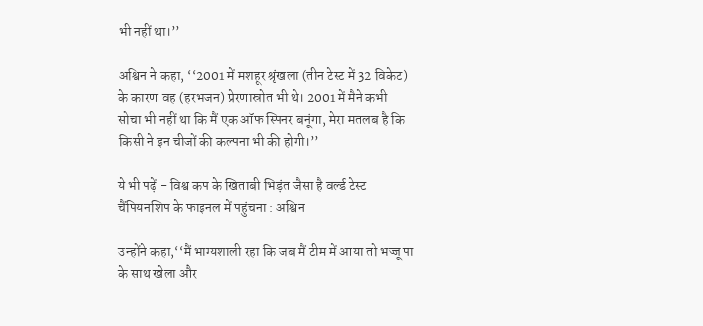भी नहीं था।’’

अश्विन ने कहा, ‘‘2001 में मशहूर श्रृंखला (तीन टेस्ट में 32 विकेट) के कारण वह (हरभजन) प्रेरणास्रोत भी थे। 2001 में मैने कभी सोचा भी नहीं था कि मैं एक ऑफ स्पिनर बनूंगा, मेरा मतलब है कि किसी ने इन चीजों की कल्पना भी की होगी।’’

ये भी पढ़ें - विश्व कप के खिताबी भिड़ंत जैसा है वर्ल्ड टेस्ट चैंपियनशिप के फाइनल में पहुंचना : अश्विन

उन्होंने कहा,‘‘मैं भाग्यशाली रहा कि जब मैं टीम में आया तो भज्जू पा के साथ खेला और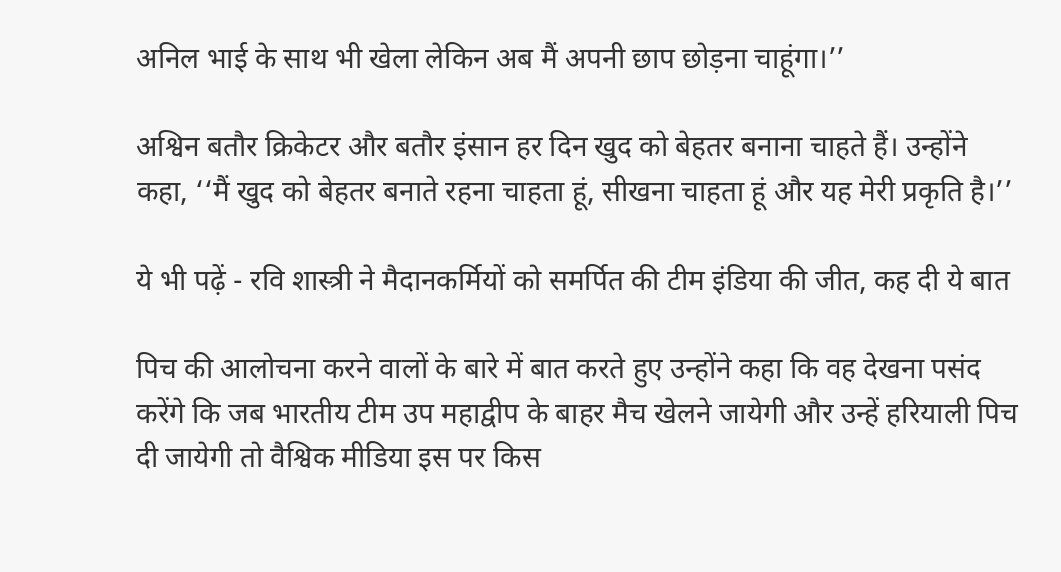अनिल भाई के साथ भी खेला लेकिन अब मैं अपनी छाप छोड़ना चाहूंगा।’’

अश्विन बतौर क्रिकेटर और बतौर इंसान हर दिन खुद को बेहतर बनाना चाहते हैं। उन्होंने कहा, ‘‘मैं खुद को बेहतर बनाते रहना चाहता हूं, सीखना चाहता हूं और यह मेरी प्रकृति है।’’

ये भी पढ़ें - रवि शास्त्री ने मैदानकर्मियों को समर्पित की टीम इंडिया की जीत, कह दी ये बात

पिच की आलोचना करने वालों के बारे में बात करते हुए उन्होंने कहा कि वह देखना पसंद करेंगे कि जब भारतीय टीम उप महाद्वीप के बाहर मैच खेलने जायेगी और उन्हें हरियाली पिच दी जायेगी तो वैश्विक मीडिया इस पर किस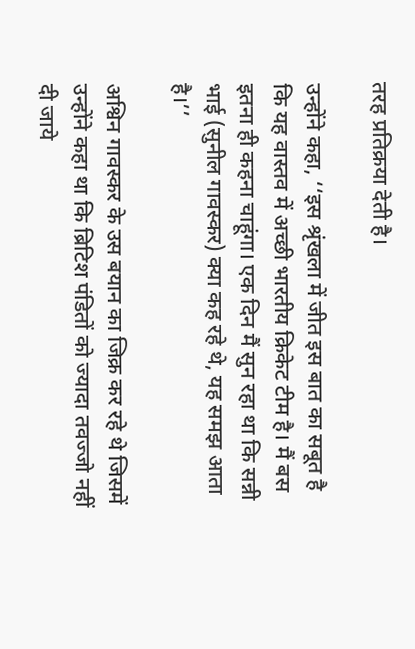तरह प्रतिक्रया देती है।

उन्होंने कहा, ‘‘इस श्रृंखला में जीत इस बात का सबूत है कि यह वास्तव में अच्छी भारतीय क्रिकेट टीम है। मैं बस इतना ही कहना चाहूंगा। एक दिन मैं सुन रहा था कि सन्नी भाई (सुनील गावस्कर) क्या कह रहे थे, यह समझ आता है।’’

अश्विन गावस्कर के उस बयान का जिक्र कर रहे थे जिसमें उन्होंने कहा था कि ब्रिटिश पंडितों को ज्यादा तवज्जो नहीं दी जाये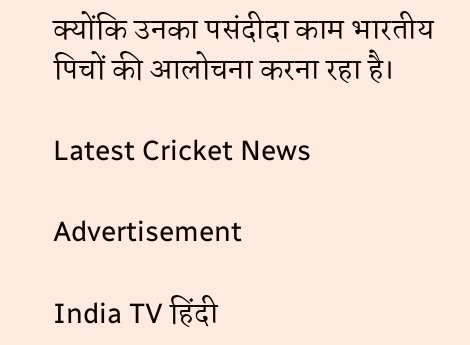क्योंकि उनका पसंदीदा काम भारतीय पिचों की आलोचना करना रहा है।

Latest Cricket News

Advertisement

India TV हिंदी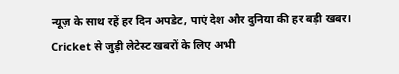न्यूज़ के साथ रहें हर दिन अपडेट, पाएं देश और दुनिया की हर बड़ी खबर। Cricket से जुड़ी लेटेस्ट खबरों के लिए अभी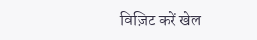विज़िट करें खेल